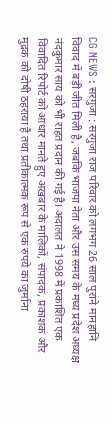CG NEWS : सरगुजा : सरगुजा राज परिवार को लगभग 26 साल पुराने मानहानि विवाद में बड़ी जीत मिली है, जबकि भाजपा नेता और उस समय के मध्य प्रदेश अध्यक्ष नंदकुमार साय को भी राहत प्रदान की गई है। अदालत ने 1998 में प्रकाशित एक विवादित रिपोर्ट को आधार मानते हुए अखबार के मालिकों, संपादक, प्रकाशक और मुद्रक को दोषी ठहराया है तथा प्रतीकात्मक रूप से एक रुपये का जुर्माना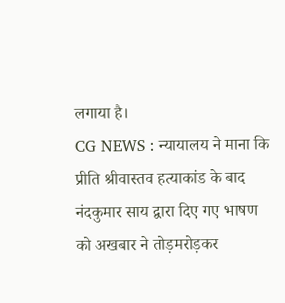लगाया है।
CG NEWS : न्यायालय ने माना कि प्रीति श्रीवास्तव हत्याकांड के बाद नंदकुमार साय द्वारा दिए गए भाषण को अखबार ने तोड़मरोड़कर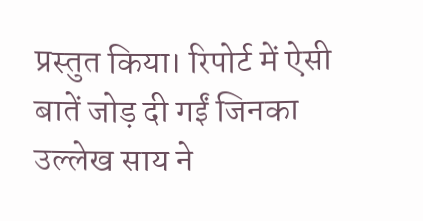प्रस्तुत किया। रिपोर्ट में ऐसी बातें जोड़ दी गईं जिनका उल्लेख साय ने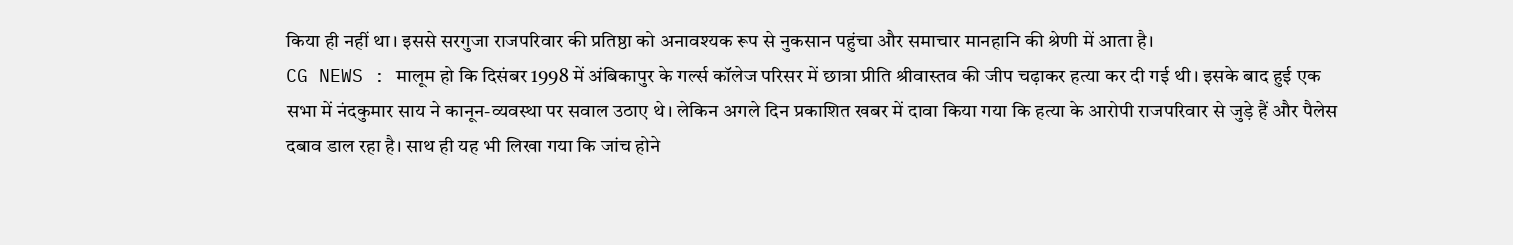किया ही नहीं था। इससे सरगुजा राजपरिवार की प्रतिष्ठा को अनावश्यक रूप से नुकसान पहुंचा और समाचार मानहानि की श्रेणी में आता है।
CG NEWS : मालूम हो कि दिसंबर 1998 में अंबिकापुर के गर्ल्स कॉलेज परिसर में छात्रा प्रीति श्रीवास्तव की जीप चढ़ाकर हत्या कर दी गई थी। इसके बाद हुई एक सभा में नंदकुमार साय ने कानून-व्यवस्था पर सवाल उठाए थे। लेकिन अगले दिन प्रकाशित खबर में दावा किया गया कि हत्या के आरोपी राजपरिवार से जुड़े हैं और पैलेस दबाव डाल रहा है। साथ ही यह भी लिखा गया कि जांच होने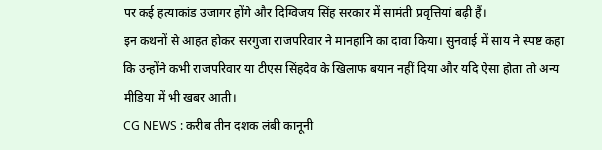पर कई हत्याकांड उजागर होंगे और दिग्विजय सिंह सरकार में सामंती प्रवृत्तियां बढ़ी हैं।
इन कथनों से आहत होकर सरगुजा राजपरिवार ने मानहानि का दावा किया। सुनवाई में साय ने स्पष्ट कहा कि उन्होंने कभी राजपरिवार या टीएस सिंहदेव के खिलाफ बयान नहीं दिया और यदि ऐसा होता तो अन्य मीडिया में भी खबर आती।
CG NEWS : करीब तीन दशक लंबी कानूनी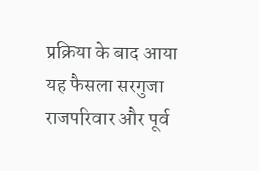प्रक्रिया के बाद आया यह फैसला सरगुजा राजपरिवार और पूर्व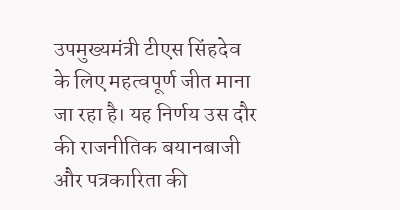उपमुख्यमंत्री टीएस सिंहदेव के लिए महत्वपूर्ण जीत माना जा रहा है। यह निर्णय उस दौर की राजनीतिक बयानबाजी और पत्रकारिता की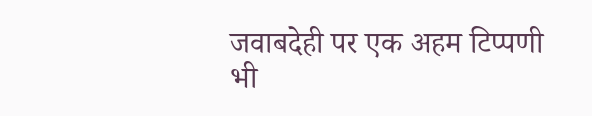जवाबदेही पर एक अहम टिप्पणी भी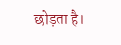छोड़ता है।